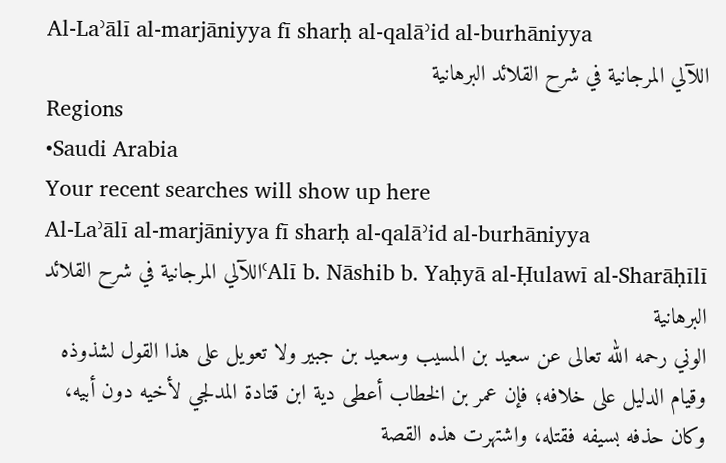Al-Laʾālī al-marjāniyya fī sharḥ al-qalāʾid al-burhāniyya
اللآلي المرجانية في شرح القلائد البرهانية
Regions
•Saudi Arabia
Your recent searches will show up here
Al-Laʾālī al-marjāniyya fī sharḥ al-qalāʾid al-burhāniyya
ʿAlī b. Nāshib b. Yaḥyā al-Ḥulawī al-Sharāḥīlīاللآلي المرجانية في شرح القلائد البرهانية
الوني رحمه الله تعالى عن سعيد بن المسيب وسعيد بن جبير ولا تعويل على هذا القول لشذوذه وقيام الدليل على خلافه؛ فإن عمر بن الخطاب أعطى دية ابن قتادة المدلجي لأخيه دون أبيه، وكان حذفه بسيفه فقتله، واشتهرت هذه القصة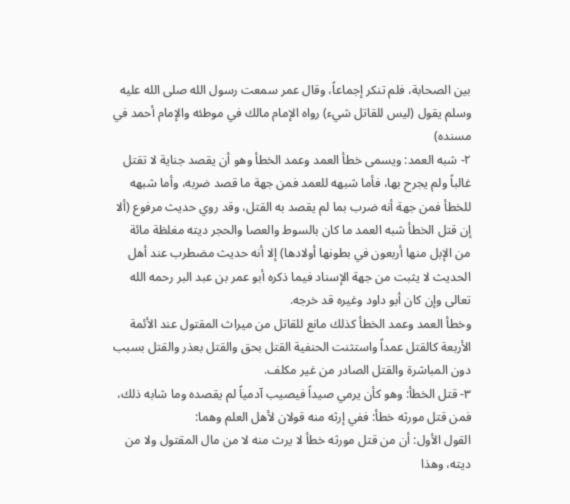بين الصحابة، فلم تنكر إجماعاً، وقال عمر سمعت رسول الله صلى الله عليه وسلم يقول (ليس للقاتل شيء) رواه الإمام مالك في موطئه والإمام أحمد في مسنده)
٢- شبه العمد: ويسمى خطأ العمد وعمد الخطأ وهو أن يقصد جناية لا تقتل غالباً ولم يجرح بها، فأما شبهه للعمد فمن جهة ما قصد ضربه، وأما شبهه للخطأ فمن جهة أنه ضرب بما لم يقصد به القتل، وقد روي حديث مرفوع (ألا إن قتل الخطأ شبه العمد ما كان بالسوط والعصا والحجر ديته مغلظة مائة من الإبل منها أربعون في بطونها أولادها) إلا أنه حديث مضطرب عند أهل الحديث لا يثبت من جهة الإسناد فيما ذكره أبو عمر بن عبد البر رحمه الله تعالى وإن كان أبو داود وغيره قد خرجه.
وخطأ العمد وعمد الخطأ كذلك مانع للقاتل من ميراث المقتول عند الأئمة الأربعة كالقتل عمداً واستثنت الحنفية القتل بحق والقتل بعذر والقتل بسبب دون المباشرة والقتل الصادر من غير مكلف.
٣- قتل الخطأ: وهو كأن يرمي صيداً فيصيب آدمياً لم يقصده وما شابه ذلك، فمن قتل مورثه خطأ: ففي إرثه منه قولان لأهل العلم وهما:
القول الأول: أن من قتل مورثه خطأ لا يرث منه لا من مال المقتول ولا من ديته، وهذا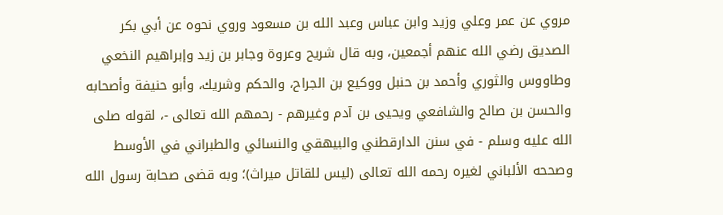مروي عن عمر وعلي وزيد وابن عباس وعبد الله بن مسعود وروي نحوه عن أبي بكر الصديق رضي الله عنهم أجمعين، وبه قال شريح وعروة وجابر بن زيد وإبراهيم النخعي وطاووس والثوري وأحمد بن حنبل ووكيع بن الجراح، والحكم وشريك، وأبو حنيفة وأصحابه والحسن بن صالح والشافعي ويحيى بن آدم وغيرهم - رحمهم الله تعالى -، لقوله صلى الله عليه وسلم - في سنن الدارقطني والبيهقي والنسائي والطبراني في الأوسط وصححه الألباني لغيره رحمه الله تعالى (ليس للقاتل ميراث)؛ وبه قضى صحابة رسول الله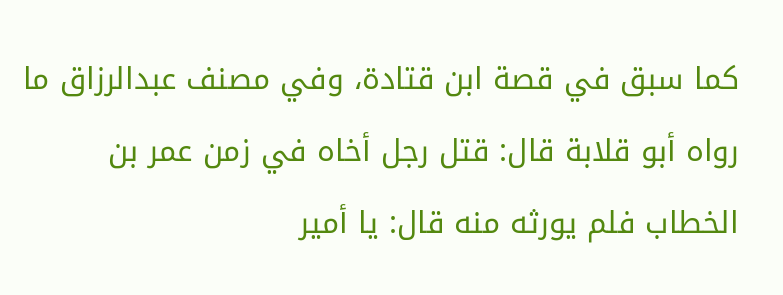كما سبق في قصة ابن قتادة، وفي مصنف عبدالرزاق ما رواه أبو قلابة قال: قتل رجل أخاه في زمن عمر بن الخطاب فلم يورثه منه قال: يا أمير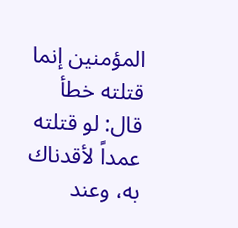المؤمنين إنما قتلته خطأ قال: لو قتلته عمداً لأقدناك به، وعند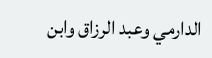الدارمي وعبد الرزاق وابن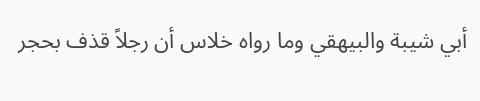أبي شيبة والبيهقي وما رواه خلاس أن رجلاً قذف بحجر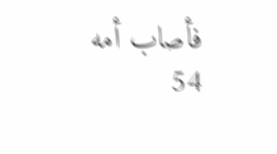فأصاب أمه
54